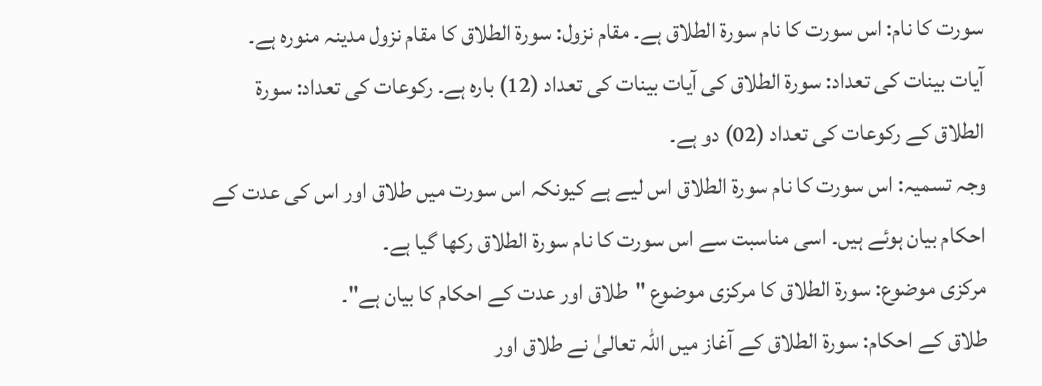سورت کا نام: اس سورت کا نام سورۃ الطلاق ہے۔ مقام نزول: سورۃ الطلاق کا مقام نزول مدینہ منورہ ہے۔
آیات بینات کی تعداد: سورۃ الطلاق کی آیات بینات کی تعداد (12) بارہ ہے۔ رکوعات کی تعداد: سورۃ الطلاق کے رکوعات کی تعداد (02) دو ہے۔
وجہ تسمیہ: اس سورت کا نام سورۃ الطلاق اس لیے ہے کیونکہ اس سورت میں طلاق اور اس کی عدت کے احکام بیان ہوئے ہیں۔ اسی مناسبت سے اس سورت کا نام سورۃ الطلاق رکھا گیا ہے۔
مرکزی موضوع: سورۃ الطلاق کا مرکزی موضوع "طلاق اور عدت کے احکام کا بیان ہے"۔
طلاق کے احکام: سورۃ الطلاق کے آغاز میں اللہ تعالیٰ نے طلاق اور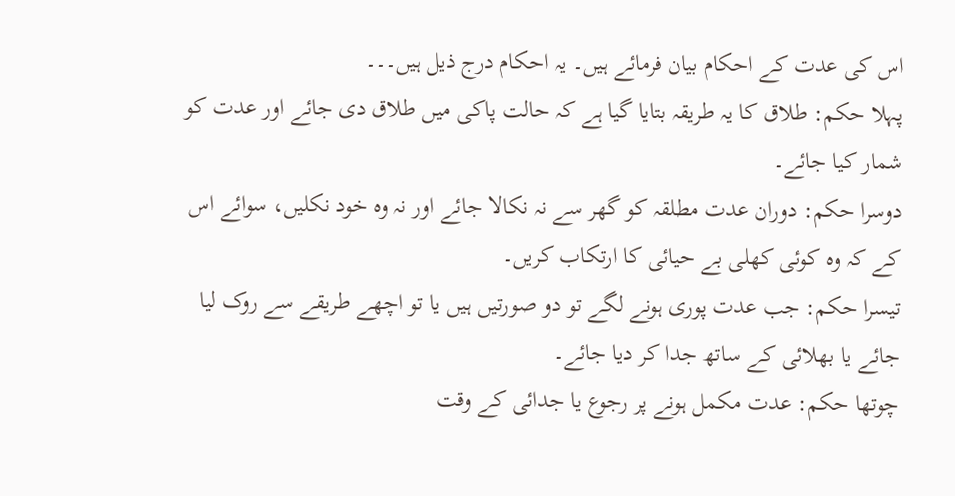اس کی عدت کے احکام بیان فرمائے ہیں۔ یہ احکام درج ذیل ہیں۔۔۔
پہلا حکم: طلاق کا یہ طریقہ بتایا گیا ہے کہ حالت پاکی میں طلاق دی جائے اور عدت کو شمار کیا جائے۔
دوسرا حکم: دوران عدت مطلقہ کو گھر سے نہ نکالا جائے اور نہ وہ خود نکلیں، سوائے اس کے کہ وہ کوئی کھلی بے حیائی کا ارتکاب کریں۔
تیسرا حکم: جب عدت پوری ہونے لگے تو دو صورتیں ہیں یا تو اچھے طریقے سے روک لیا جائے یا بھلائی کے ساتھ جدا کر دیا جائے۔
چوتھا حکم: عدت مکمل ہونے پر رجوع یا جدائی کے وقت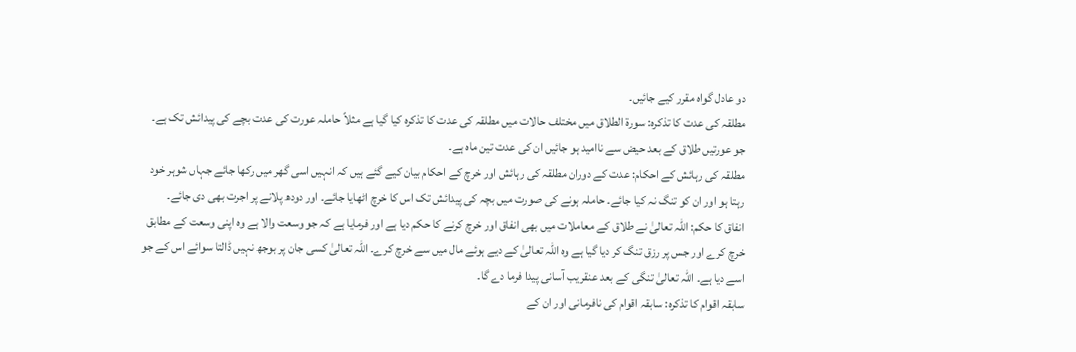دو عادل گواہ مقرر کیے جائیں۔
مطلقہ کی عدت کا تذکرہ: سورۃ الطلاق میں مختلف حالات میں مطلقہ کی عدت کا تذکرہ کیا گیا ہے مثلاً حاملہ عورت کی عدت بچے کی پیدائش تک ہے۔ جو عورتیں طلاق کے بعد حیض سے ناامید ہو جائیں ان کی عدت تین ماہ ہے۔
مطلقہ کی رہائش کے احکام: عدت کے دوران مطلقہ کی رہائش اور خرچ کے احکام بیان کیے گئے ہیں کہ انہیں اسی گھر میں رکھا جائے جہاں شوہر خود رہتا ہو اور ان کو تنگ نہ کیا جائے۔ حاملہ ہونے کی صورت میں بچہ کی پیدائش تک اس کا خرچ اٹھایا جائے۔ اور دودھ پلانے پر اجرت بھی دی جائے۔
انفاق کا حکم: اللہ تعالیٰ نے طلاق کے معاملات میں بھی انفاق اور خرچ کرنے کا حکم دیا ہے اور فرمایا ہے کہ جو وسعت والا ہے وہ اپنی وسعت کے مطابق خرچ کرے اور جس پر رزق تنگ کر دیا گیا ہے وہ اللہ تعالیٰ کے دیے ہوئے مال میں سے خرچ کرے۔ اللہ تعالیٰ کسی جان پر بوجھ نہیں ڈالتا سوائے اس کے جو اسے دیا ہے۔ اللہ تعالیٰ تنگی کے بعد عنقریب آسانی پیدا فرما دے گا۔
سابقہ اقوام کا تذکرہ: سابقہ اقوام کی نافرمانی اور ان کے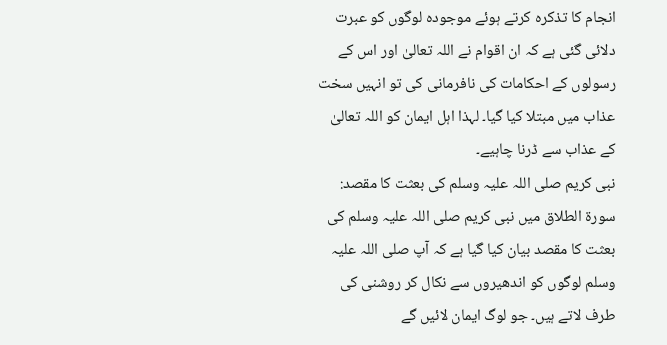انجام کا تذکرہ کرتے ہوئے موجودہ لوگوں کو عبرت دلائی گئی ہے کہ ان اقوام نے اللہ تعالیٰ اور اس کے رسولوں کے احکامات کی نافرمانی کی تو انہیں سخت عذاب میں مبتلا کیا گیا۔ لہذا اہل ایمان کو اللہ تعالیٰ کے عذاب سے ڈرنا چاہیے۔
نبی کریم صلی اللہ علیہ وسلم کی بعثت کا مقصد: سورۃ الطلاق میں نبی کریم صلی اللہ علیہ وسلم کی بعثت کا مقصد بیان کیا گیا ہے کہ آپ صلی اللہ علیہ وسلم لوگوں کو اندھیروں سے نکال کر روشنی کی طرف لاتے ہیں۔ جو لوگ ایمان لائیں گے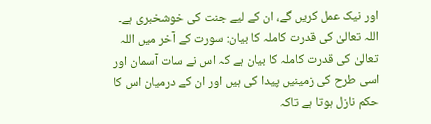اور نیک عمل کریں گے، ان کے لیے جنت کی خوشخبری ہے۔
اللہ تعالیٰ کی قدرت کاملہ کا بیان: سورت کے آخر میں اللہ تعالیٰ کی قدرت کاملہ کا بیان ہے کہ اس نے سات آسمان اور اسی طرح کی زمینیں پیدا کی ہیں اور ان کے درمیان اس کا حکم نازل ہوتا ہے تاکہ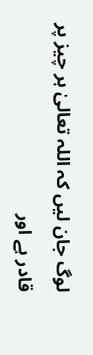لوگ جان لیں کہ اللہ تعالیٰ ہر چیز پر قادر ہے اور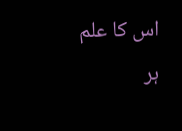اس کا علم ہر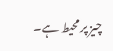چیز پر محیط ہے۔